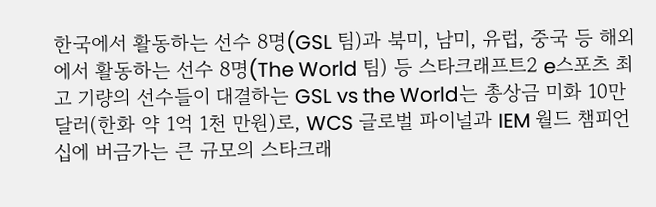한국에서 활동하는 선수 8명(GSL 팀)과 북미, 남미, 유럽, 중국 등 해외에서 활동하는 선수 8명(The World 팀) 등 스타크래프트2 e스포츠 최고 기량의 선수들이 대결하는 GSL vs the World는 총상금 미화 10만 달러(한화 약 1억 1천 만원)로, WCS 글로벌 파이널과 IEM 월드 챔피언십에 버금가는 큰 규모의 스타크래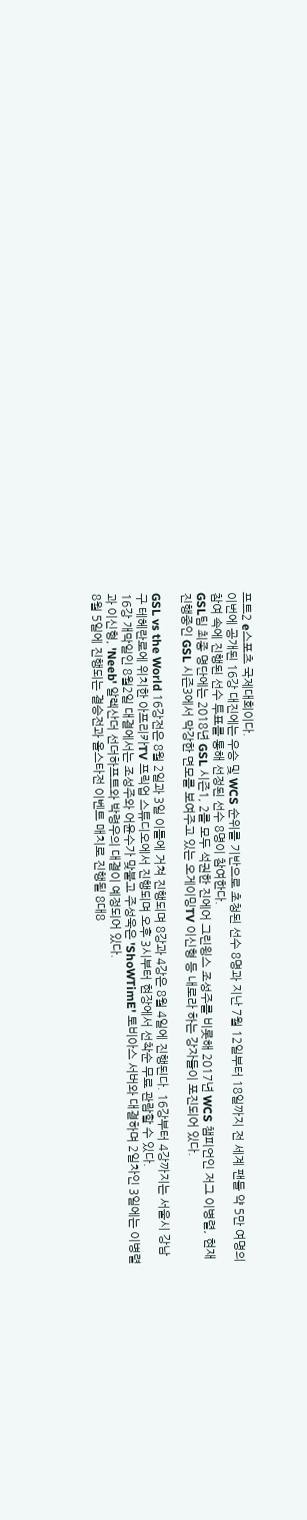프트2 e스포츠 국제대회이다.
이번에 공개된 16강 대진에는 우승 및 WCS 순위를 기반으로 초청된 선수 8명과 지난 7월 12일부터 18일까지 전 세계 팬들 약 5만 여명의 참여 속에 진행된 선수 투표를 통해 선정된 선수 8명이 참여한다.
GSL팀 최종 명단에는 2018년 GSL 시즌1, 2를 모두 석권한 진에어 그린윙스 조성주를 비롯해 2017년 WCS 챔피언인 저그 이병렬, 현재 진행중인 GSL 시즌3에서 막강한 면모를 보여주고 있는 오게이밍TV 이신형 등 내로라 하는 강자들이 포진되어 있다.

GSL vs the World 16강전은 8월 2일과 3일 이틀에 거쳐 진행되며 8강과 4강은 8월 4일에 진행된다. 16강부터 4강까지는 서울시 강남구 테헤란로에 위치한 아프리카TV 프릭업 스튜디오에서 진행되며 오후 3시부터 현장에서 선착순 무료 관람할 수 있다.
16강 개막일인 8월2일 대결에서는 조성주와 어윤수가 맞붙고 주성욱은 'ShoWTimE' 토비아스 서버와 대결하며 2일차인 3일에는 이병렬과 이신형, 'Neeb' 알렉산더 선더하프트와 박령우의 대결이 예정되어 있다.
8월 5일에 진행되는 결승전과 올스타전 이벤트 매치로 진행될 8대8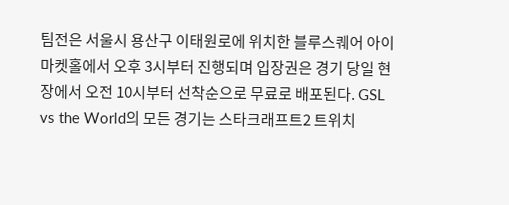팀전은 서울시 용산구 이태원로에 위치한 블루스퀘어 아이마켓홀에서 오후 3시부터 진행되며 입장권은 경기 당일 현장에서 오전 10시부터 선착순으로 무료로 배포된다. GSL vs the World의 모든 경기는 스타크래프트2 트위치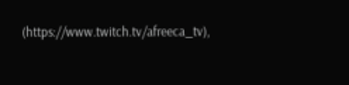(https://www.twitch.tv/afreeca_tv),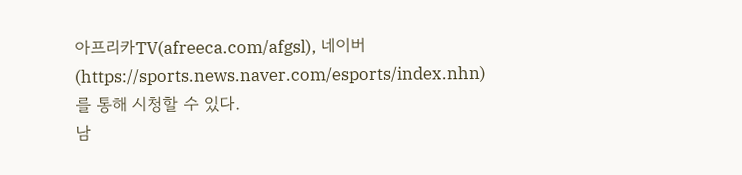아프리카TV(afreeca.com/afgsl), 네이버(https://sports.news.naver.com/esports/index.nhn)를 통해 시청할 수 있다.
남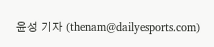윤성 기자 (thenam@dailyesports.com)